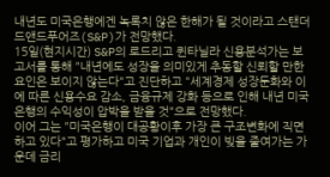내년도 미국은행에겐 녹록치 않은 한해가 될 것이라고 스탠더드앤드푸어즈(S&P)가 전망했다.
15일(현지시간) S&P의 로드리고 퀸타닐라 신용분석가는 보고서를 통해 "내년에도 성장을 의미있게 추동할 신뢰할 만한 요인은 보이지 않는다"고 진단하고 "세계경제 성장둔화와 이에 따른 신용수요 감소, 금융규제 강화 등으로 인해 내년 미국은행의 수익성이 압박을 받을 것"으로 전망했다.
이어 그는 "미국은행이 대공황이후 가장 큰 구조변화에 직면하고 있다"고 평가하고 미국 기업과 개인이 빚을 줄여가는 가운데 금리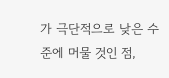가 극단적으로 낮은 수준에 머물 것인 점,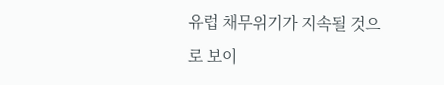유럽 채무위기가 지속될 것으로 보이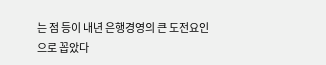는 점 등이 내년 은행경영의 큰 도전요인으로 꼽았다